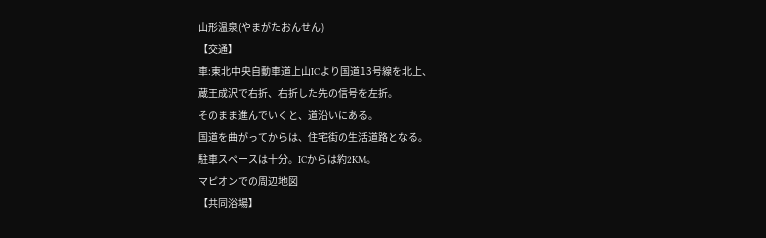山形温泉(やまがたおんせん)
【交通】
車:東北中央自動車道上山ICより国道13号線を北上、
蔵王成沢で右折、右折した先の信号を左折。
そのまま進んでいくと、道沿いにある。
国道を曲がってからは、住宅街の生活道路となる。
駐車スペースは十分。ICからは約2KM。
マピオンでの周辺地図
【共同浴場】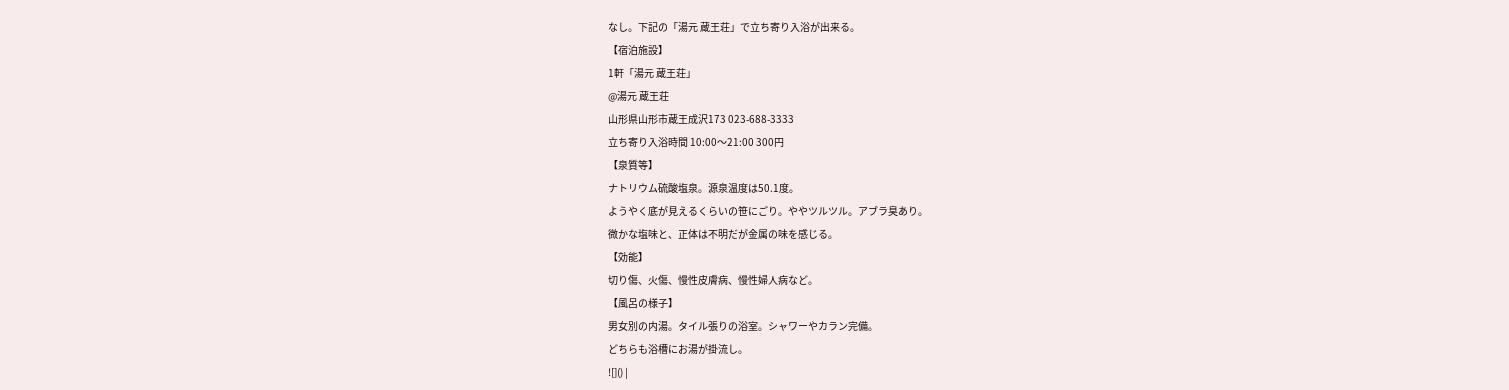なし。下記の「湯元 蔵王荘」で立ち寄り入浴が出来る。
【宿泊施設】
1軒「湯元 蔵王荘」
@湯元 蔵王荘
山形県山形市蔵王成沢173 023-688-3333
立ち寄り入浴時間 10:00〜21:00 300円
【泉質等】
ナトリウム硫酸塩泉。源泉温度は50.1度。
ようやく底が見えるくらいの笹にごり。ややツルツル。アブラ臭あり。
微かな塩味と、正体は不明だが金属の味を感じる。
【効能】
切り傷、火傷、慢性皮膚病、慢性婦人病など。
【風呂の様子】
男女別の内湯。タイル張りの浴室。シャワーやカラン完備。
どちらも浴槽にお湯が掛流し。
![]() |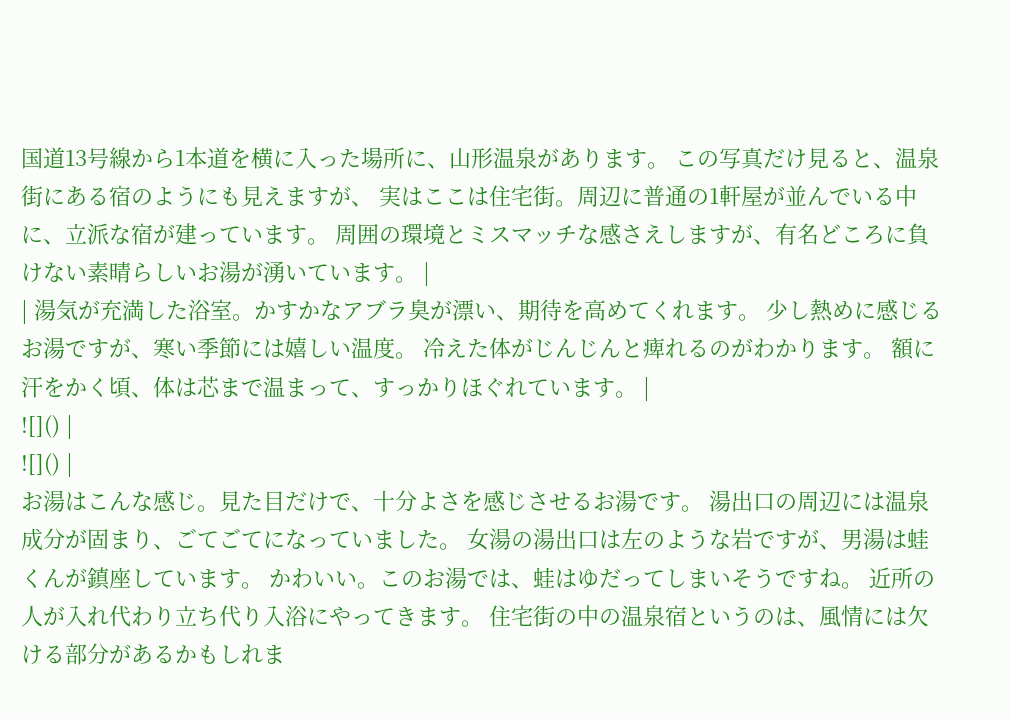国道13号線から1本道を横に入った場所に、山形温泉があります。 この写真だけ見ると、温泉街にある宿のようにも見えますが、 実はここは住宅街。周辺に普通の1軒屋が並んでいる中に、立派な宿が建っています。 周囲の環境とミスマッチな感さえしますが、有名どころに負けない素晴らしいお湯が湧いています。 |
| 湯気が充満した浴室。かすかなアブラ臭が漂い、期待を高めてくれます。 少し熱めに感じるお湯ですが、寒い季節には嬉しい温度。 冷えた体がじんじんと痺れるのがわかります。 額に汗をかく頃、体は芯まで温まって、すっかりほぐれています。 |
![]() |
![]() |
お湯はこんな感じ。見た目だけで、十分よさを感じさせるお湯です。 湯出口の周辺には温泉成分が固まり、ごてごてになっていました。 女湯の湯出口は左のような岩ですが、男湯は蛙くんが鎮座しています。 かわいい。このお湯では、蛙はゆだってしまいそうですね。 近所の人が入れ代わり立ち代り入浴にやってきます。 住宅街の中の温泉宿というのは、風情には欠ける部分があるかもしれま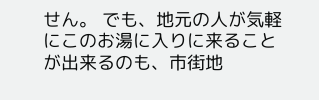せん。 でも、地元の人が気軽にこのお湯に入りに来ることが出来るのも、市街地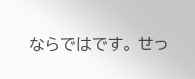ならではです。 せっ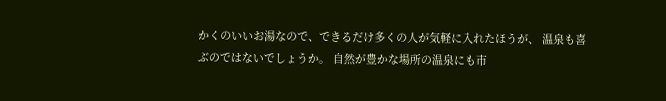かくのいいお湯なので、できるだけ多くの人が気軽に入れたほうが、 温泉も喜ぶのではないでしょうか。 自然が豊かな場所の温泉にも市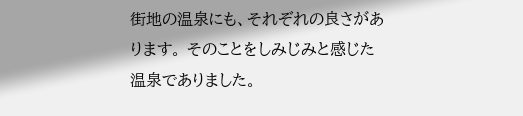街地の温泉にも、それぞれの良さがあります。 そのことをしみじみと感じた温泉でありました。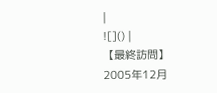|
![]() |
【最終訪問】
2005年12月